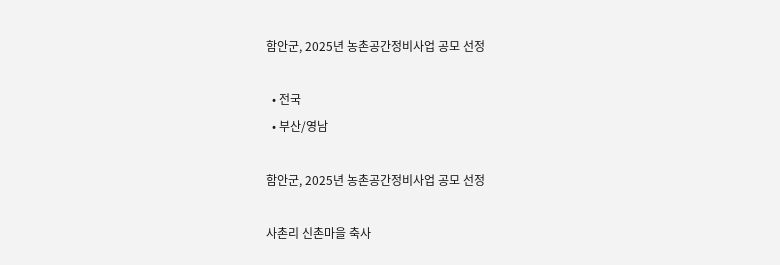함안군, 2025년 농촌공간정비사업 공모 선정

  • 전국
  • 부산/영남

함안군, 2025년 농촌공간정비사업 공모 선정

사촌리 신촌마을 축사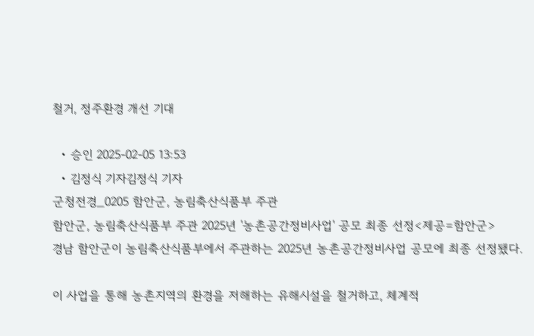철거, 정주환경 개선 기대

  • 승인 2025-02-05 13:53
  • 김정식 기자김정식 기자
군청전경_0205 함안군, 농림축산식품부 주관
함안군, 농림축산식품부 주관 2025년 '농촌공간정비사업' 공모 최종 선정<제공=함안군>
경남 함안군이 농림축산식품부에서 주관하는 2025년 농촌공간정비사업 공모에 최종 선정됐다.

이 사업을 통해 농촌지역의 환경을 저해하는 유해시설을 철거하고, 체계적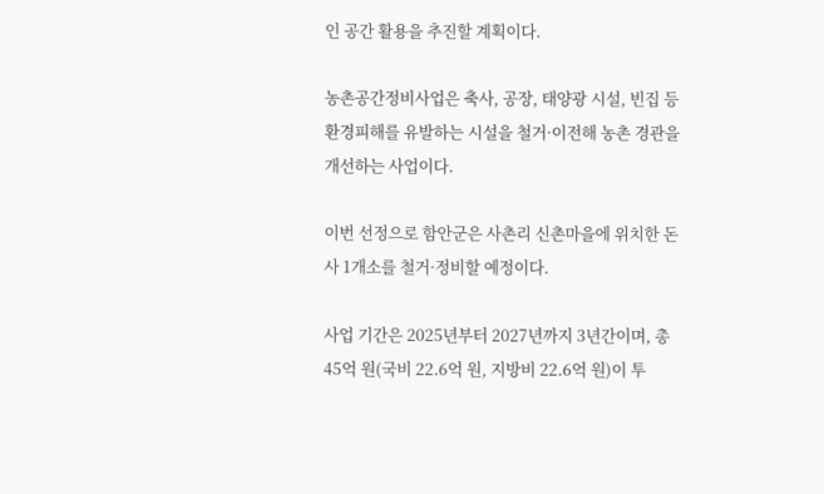인 공간 활용을 추진할 계획이다.

농촌공간정비사업은 축사, 공장, 태양광 시설, 빈집 등 환경피해를 유발하는 시설을 철거·이전해 농촌 경관을 개선하는 사업이다.

이번 선정으로 함안군은 사촌리 신촌마을에 위치한 돈사 1개소를 철거·정비할 예정이다.

사업 기간은 2025년부터 2027년까지 3년간이며, 총 45억 원(국비 22.6억 원, 지방비 22.6억 원)이 투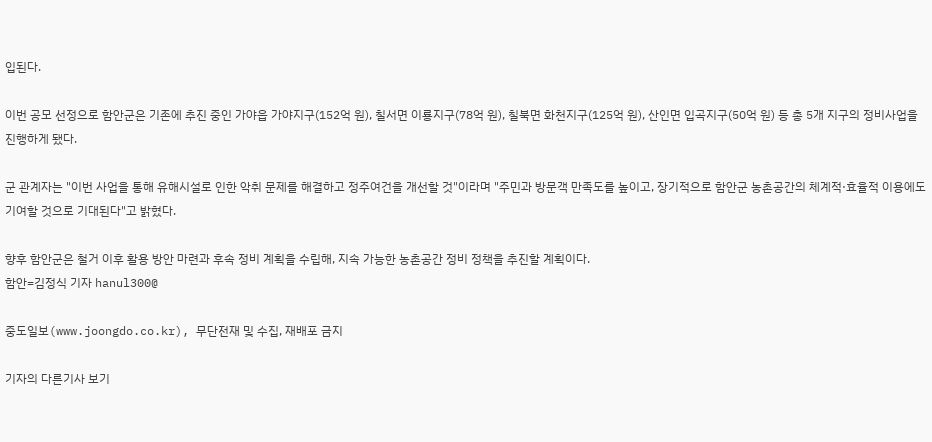입된다.

이번 공모 선정으로 함안군은 기존에 추진 중인 가야읍 가야지구(152억 원), 칠서면 이룡지구(78억 원), 칠북면 화천지구(125억 원), 산인면 입곡지구(50억 원) 등 총 5개 지구의 정비사업을 진행하게 됐다.

군 관계자는 "이번 사업을 통해 유해시설로 인한 악취 문제를 해결하고 정주여건을 개선할 것"이라며 "주민과 방문객 만족도를 높이고, 장기적으로 함안군 농촌공간의 체계적·효율적 이용에도 기여할 것으로 기대된다"고 밝혔다.

향후 함안군은 철거 이후 활용 방안 마련과 후속 정비 계획을 수립해, 지속 가능한 농촌공간 정비 정책을 추진할 계획이다.
함안=김정식 기자 hanul300@

중도일보(www.joongdo.co.kr), 무단전재 및 수집, 재배포 금지

기자의 다른기사 보기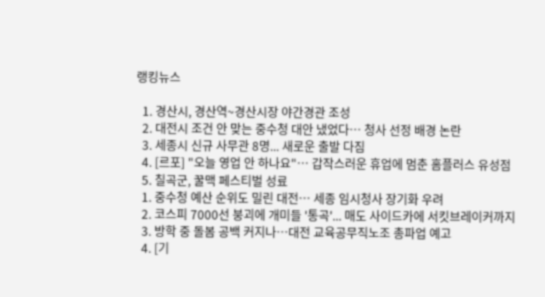랭킹뉴스

  1. 경산시, 경산역~경산시장 야간경관 조성
  2. 대전시 조건 안 맞는 중수청 대안 냈었다… 청사 선정 배경 논란
  3. 세종시 신규 사무관 8명... 새로운 출발 다짐
  4. [르포] "오늘 영업 안 하나요"… 갑작스러운 휴업에 멈춘 홈플러스 유성점
  5. 칠곡군, 꿀맥 페스티벌 성료
  1. 중수청 예산 순위도 밀린 대전… 세종 임시청사 장기화 우려
  2. 코스피 7000선 붕괴에 개미들 '통곡'... 매도 사이드카에 서킷브레이커까지
  3. 방학 중 돌봄 공백 커지나…대전 교육공무직노조 총파업 예고
  4. [기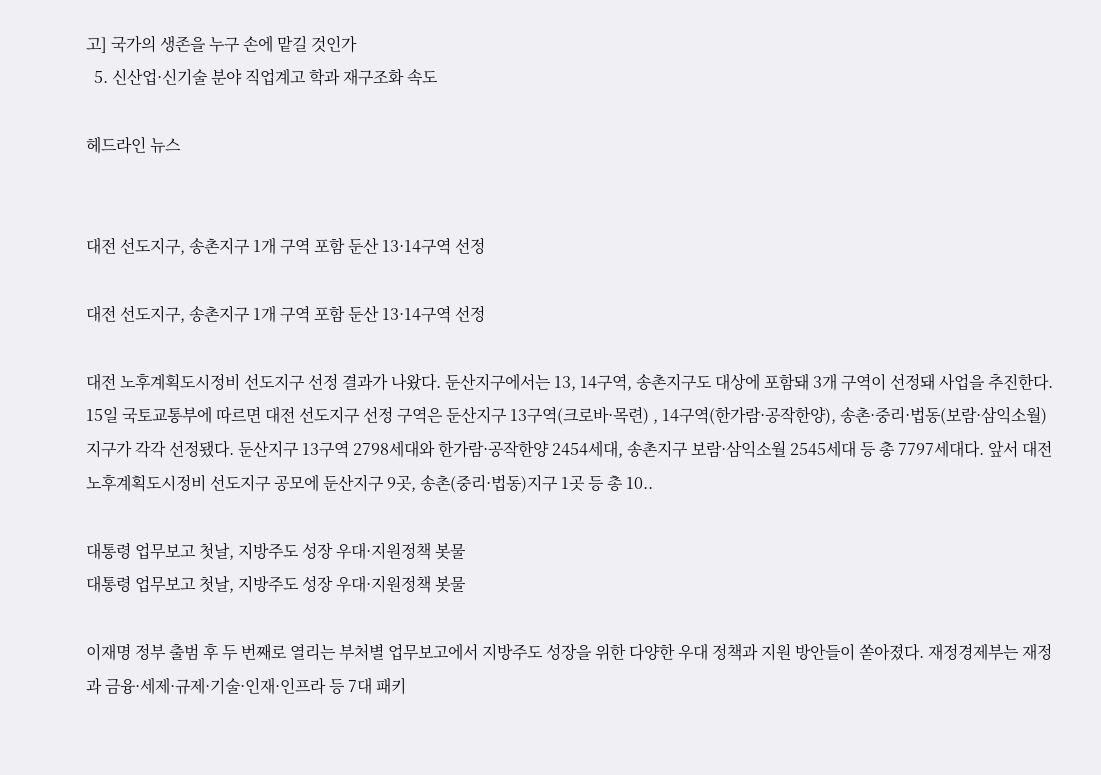고] 국가의 생존을 누구 손에 맡길 것인가
  5. 신산업·신기술 분야 직업계고 학과 재구조화 속도

헤드라인 뉴스


대전 선도지구, 송촌지구 1개 구역 포함 둔산 13·14구역 선정

대전 선도지구, 송촌지구 1개 구역 포함 둔산 13·14구역 선정

대전 노후계획도시정비 선도지구 선정 결과가 나왔다. 둔산지구에서는 13, 14구역, 송촌지구도 대상에 포함돼 3개 구역이 선정돼 사업을 추진한다. 15일 국토교통부에 따르면 대전 선도지구 선정 구역은 둔산지구 13구역(크로바·목련) , 14구역(한가람·공작한양), 송촌·중리·법동(보람·삼익소월)지구가 각각 선정됐다. 둔산지구 13구역 2798세대와 한가람·공작한양 2454세대, 송촌지구 보람·삼익소월 2545세대 등 총 7797세대다. 앞서 대전 노후계획도시정비 선도지구 공모에 둔산지구 9곳, 송촌(중리·법동)지구 1곳 등 총 10..

대통령 업무보고 첫날, 지방주도 성장 우대·지원정책 봇물
대통령 업무보고 첫날, 지방주도 성장 우대·지원정책 봇물

이재명 정부 출범 후 두 번째로 열리는 부처별 업무보고에서 지방주도 성장을 위한 다양한 우대 정책과 지원 방안들이 쏟아졌다. 재정경제부는 재정과 금융·세제·규제·기술·인재·인프라 등 7대 패키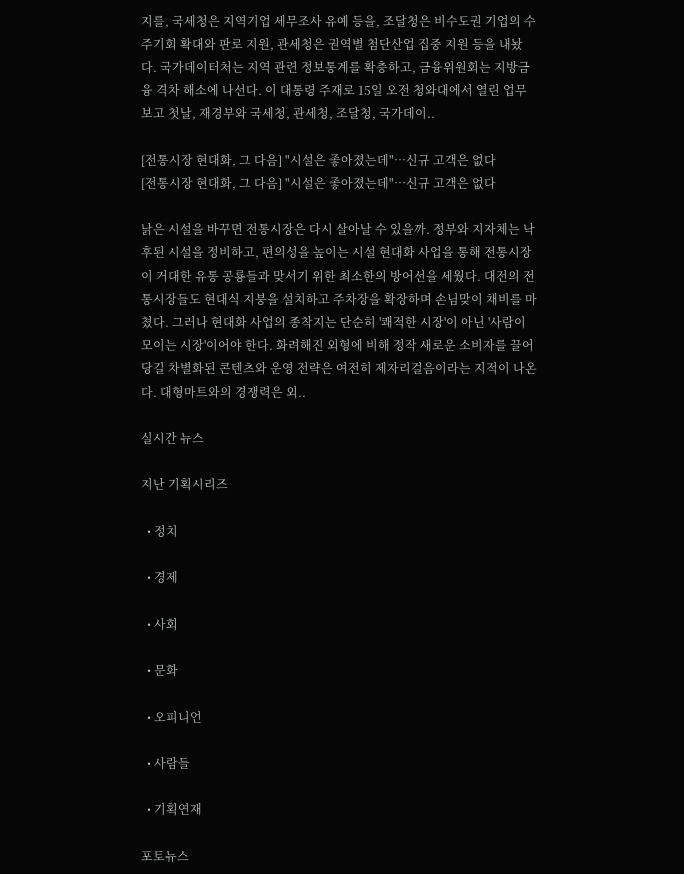지를, 국세청은 지역기업 세무조사 유예 등을, 조달청은 비수도권 기업의 수주기회 확대와 판로 지원, 관세청은 권역별 첨단산업 집중 지원 등을 내놨다. 국가데이터처는 지역 관련 정보통계를 확충하고, 금융위원회는 지방금융 격차 해소에 나선다. 이 대통령 주재로 15일 오전 청와대에서 열린 업무보고 첫날, 재경부와 국세청, 관세청, 조달청, 국가데이..

[전통시장 현대화, 그 다음] "시설은 좋아졌는데"…신규 고객은 없다
[전통시장 현대화, 그 다음] "시설은 좋아졌는데"…신규 고객은 없다

낡은 시설을 바꾸면 전통시장은 다시 살아날 수 있을까. 정부와 지자체는 낙후된 시설을 정비하고, 편의성을 높이는 시설 현대화 사업을 통해 전통시장이 거대한 유통 공룡들과 맞서기 위한 최소한의 방어선을 세웠다. 대전의 전통시장들도 현대식 지붕을 설치하고 주차장을 확장하며 손님맞이 채비를 마쳤다. 그러나 현대화 사업의 종착지는 단순히 '쾌적한 시장'이 아닌 '사람이 모이는 시장'이어야 한다. 화려해진 외형에 비해 정작 새로운 소비자를 끌어당길 차별화된 콘텐츠와 운영 전략은 여전히 제자리걸음이라는 지적이 나온다. 대형마트와의 경쟁력은 외..

실시간 뉴스

지난 기획시리즈

  • 정치

  • 경제

  • 사회

  • 문화

  • 오피니언

  • 사람들

  • 기획연재

포토뉴스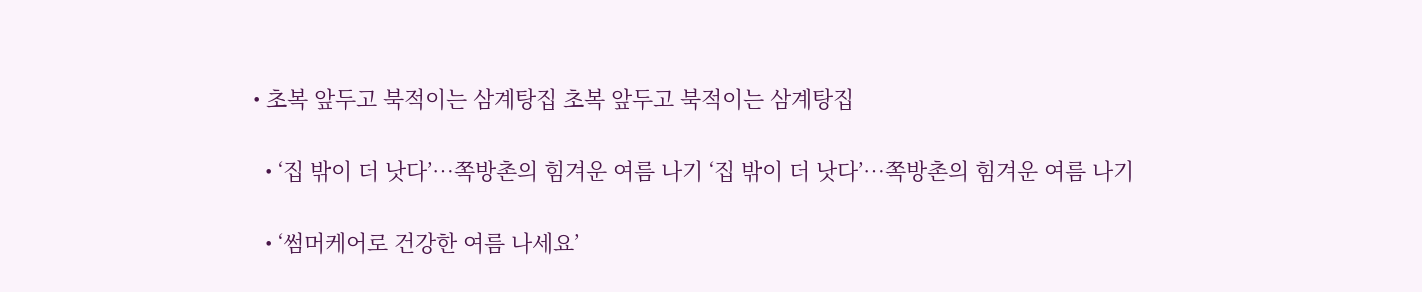• 초복 앞두고 북적이는 삼계탕집 초복 앞두고 북적이는 삼계탕집

  • ‘집 밖이 더 낫다’…쪽방촌의 힘겨운 여름 나기 ‘집 밖이 더 낫다’…쪽방촌의 힘겨운 여름 나기

  • ‘썸머케어로 건강한 여름 나세요’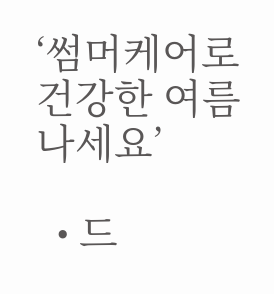‘썸머케어로 건강한 여름 나세요’

  • 드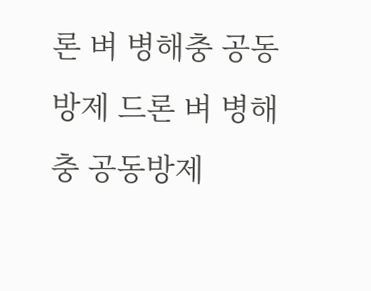론 벼 병해충 공동방제 드론 벼 병해충 공동방제